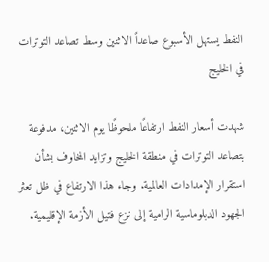النفط يستهل الأسبوع صاعداً الاثنين وسط تصاعد التوترات في الخليج

شهدت أسعار النفط ارتفاعًا ملحوظًا يوم الاثنين، مدفوعة بتصاعد التوترات في منطقة الخليج وتزايد المخاوف بشأن استقرار الإمدادات العالمية. وجاء هذا الارتفاع في ظل تعثر الجهود الدبلوماسية الرامية إلى نزع فتيل الأزمة الإقليمية.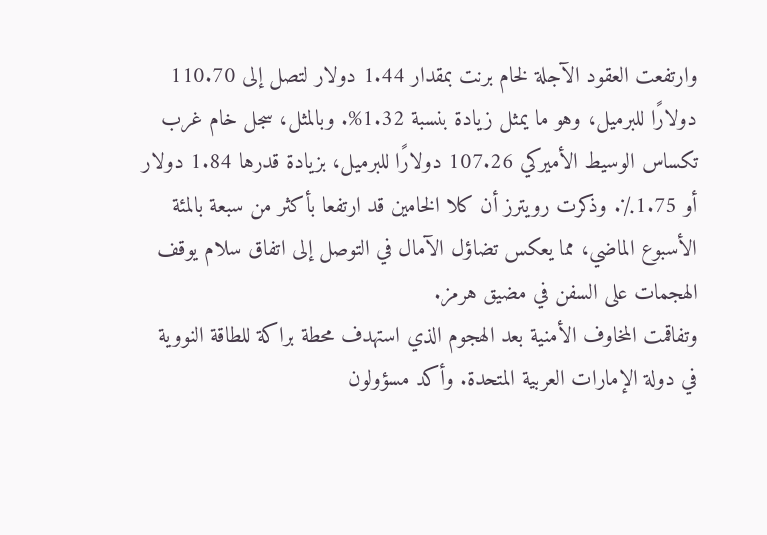وارتفعت العقود الآجلة لخام برنت بمقدار 1.44 دولار لتصل إلى 110.70 دولارًا للبرميل، وهو ما يمثل زيادة بنسبة 1.32%. وبالمثل، سجل خام غرب تكساس الوسيط الأميركي 107.26 دولارًا للبرميل، بزيادة قدرها 1.84 دولار أو 1.75٪. وذكرت رويترز أن كلا الخامين قد ارتفعا بأكثر من سبعة بالمئة الأسبوع الماضي، مما يعكس تضاؤل الآمال في التوصل إلى اتفاق سلام يوقف الهجمات على السفن في مضيق هرمز.
وتفاقمت المخاوف الأمنية بعد الهجوم الذي استهدف محطة براكة للطاقة النووية في دولة الإمارات العربية المتحدة. وأكد مسؤولون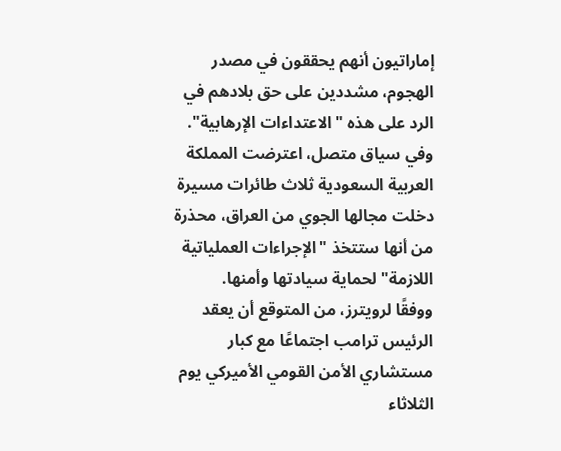إماراتيون أنهم يحققون في مصدر الهجوم، مشددين على حق بلادهم في الرد على هذه "الاعتداءات الإرهابية". وفي سياق متصل، اعترضت المملكة العربية السعودية ثلاث طائرات مسيرة دخلت مجالها الجوي من العراق، محذرة من أنها ستتخذ "الإجراءات العملياتية اللازمة" لحماية سيادتها وأمنها.
ووفقًا لرويترز، من المتوقع أن يعقد الرئيس ترامب اجتماعًا مع كبار مستشاري الأمن القومي الأميركي يوم الثلاثاء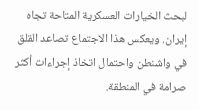لبحث الخيارات العسكرية المتاحة تجاه إيران. ويعكس هذا الاجتماع تصاعد القلق في واشنطن واحتمال اتخاذ إجراءات أكثر صرامة في المنطقة.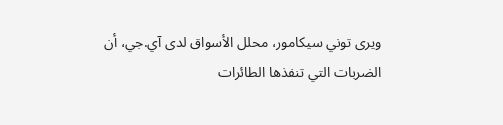ويرى توني سيكامور، محلل الأسواق لدى آي.جي، أن الضربات التي تنفذها الطائرات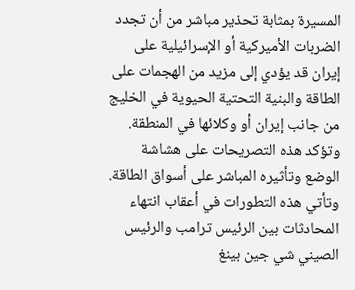المسيرة بمثابة تحذير مباشر من أن تجدد الضربات الأميركية أو الإسرائيلية على إيران قد يؤدي إلى مزيد من الهجمات على الطاقة والبنية التحتية الحيوية في الخليج من جانب إيران أو وكلائها في المنطقة. وتؤكد هذه التصريحات على هشاشة الوضع وتأثيره المباشر على أسواق الطاقة.
وتأتي هذه التطورات في أعقاب انتهاء المحادثات بين الرئيس ترامب والرئيس الصيني شي جين بينغ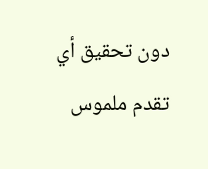دون تحقيق أي تقدم ملموس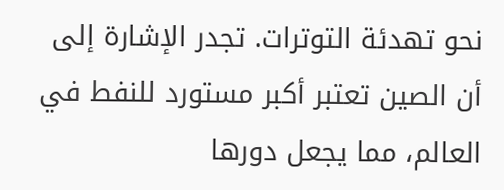نحو تهدئة التوترات. تجدر الإشارة إلى أن الصين تعتبر أكبر مستورد للنفط في العالم، مما يجعل دورها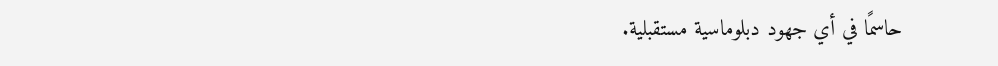حاسمًا في أي جهود دبلوماسية مستقبلية.